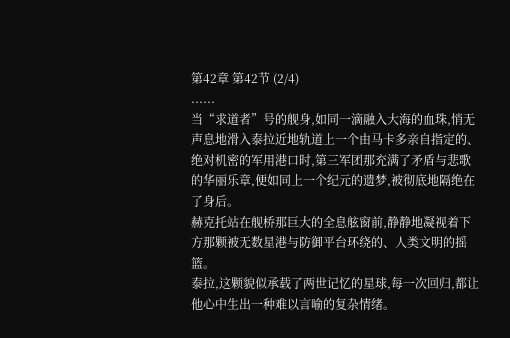第42章 第42节 (2/4)
......
当“求道者”号的舰身,如同一滴融入大海的血珠,悄无声息地滑入泰拉近地轨道上一个由马卡多亲自指定的、绝对机密的军用港口时,第三军团那充满了矛盾与悲歌的华丽乐章,便如同上一个纪元的遗梦,被彻底地隔绝在了身后。
赫克托站在舰桥那巨大的全息舷窗前,静静地凝视着下方那颗被无数星港与防御平台环绕的、人类文明的摇篮。
泰拉,这颗貌似承载了两世记忆的星球,每一次回归,都让他心中生出一种难以言喻的复杂情绪。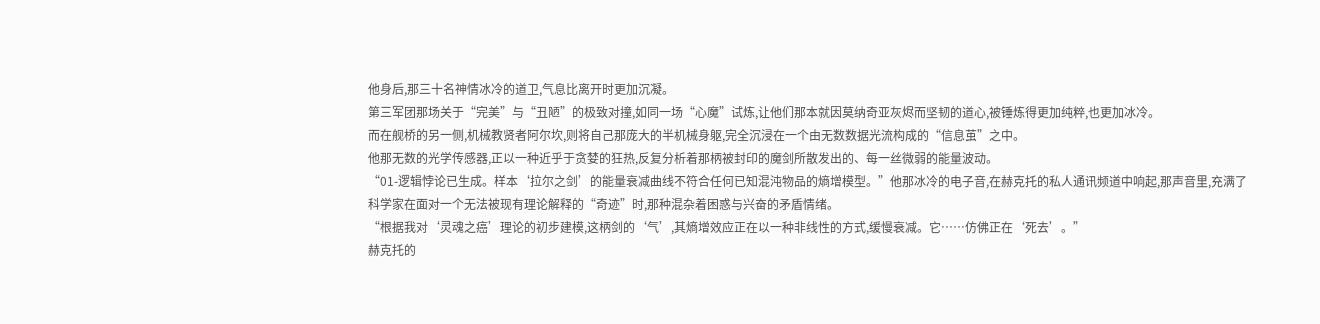他身后,那三十名神情冰冷的道卫,气息比离开时更加沉凝。
第三军团那场关于“完美”与“丑陋”的极致对撞,如同一场“心魔”试炼,让他们那本就因莫纳奇亚灰烬而坚韧的道心,被锤炼得更加纯粹,也更加冰冷。
而在舰桥的另一侧,机械教贤者阿尔坎,则将自己那庞大的半机械身躯,完全沉浸在一个由无数数据光流构成的“信息茧”之中。
他那无数的光学传感器,正以一种近乎于贪婪的狂热,反复分析着那柄被封印的魔剑所散发出的、每一丝微弱的能量波动。
“01-逻辑悖论已生成。样本‘拉尔之剑’的能量衰减曲线不符合任何已知混沌物品的熵增模型。”他那冰冷的电子音,在赫克托的私人通讯频道中响起,那声音里,充满了科学家在面对一个无法被现有理论解释的“奇迹”时,那种混杂着困惑与兴奋的矛盾情绪。
“根据我对‘灵魂之癌’理论的初步建模,这柄剑的‘气’,其熵增效应正在以一种非线性的方式,缓慢衰减。它……仿佛正在‘死去’。”
赫克托的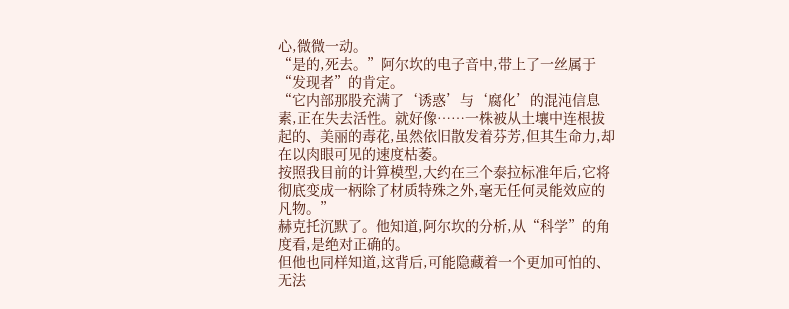心,微微一动。
“是的,死去。”阿尔坎的电子音中,带上了一丝属于“发现者”的肯定。
“它内部那股充满了‘诱惑’与‘腐化’的混沌信息素,正在失去活性。就好像……一株被从土壤中连根拔起的、美丽的毒花,虽然依旧散发着芬芳,但其生命力,却在以肉眼可见的速度枯萎。
按照我目前的计算模型,大约在三个泰拉标准年后,它将彻底变成一柄除了材质特殊之外,毫无任何灵能效应的凡物。”
赫克托沉默了。他知道,阿尔坎的分析,从“科学”的角度看,是绝对正确的。
但他也同样知道,这背后,可能隐藏着一个更加可怕的、无法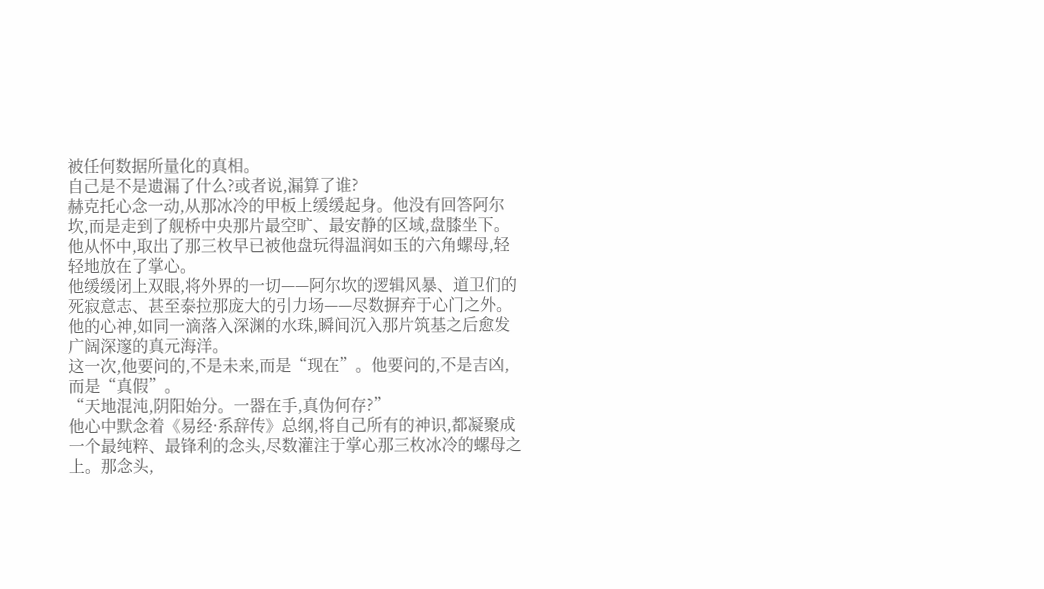被任何数据所量化的真相。
自己是不是遗漏了什么?或者说,漏算了谁?
赫克托心念一动,从那冰冷的甲板上缓缓起身。他没有回答阿尔坎,而是走到了舰桥中央那片最空旷、最安静的区域,盘膝坐下。
他从怀中,取出了那三枚早已被他盘玩得温润如玉的六角螺母,轻轻地放在了掌心。
他缓缓闭上双眼,将外界的一切——阿尔坎的逻辑风暴、道卫们的死寂意志、甚至泰拉那庞大的引力场——尽数摒弃于心门之外。他的心神,如同一滴落入深渊的水珠,瞬间沉入那片筑基之后愈发广阔深邃的真元海洋。
这一次,他要问的,不是未来,而是“现在”。他要问的,不是吉凶,而是“真假”。
“天地混沌,阴阳始分。一器在手,真伪何存?”
他心中默念着《易经·系辞传》总纲,将自己所有的神识,都凝聚成一个最纯粹、最锋利的念头,尽数灌注于掌心那三枚冰冷的螺母之上。那念头,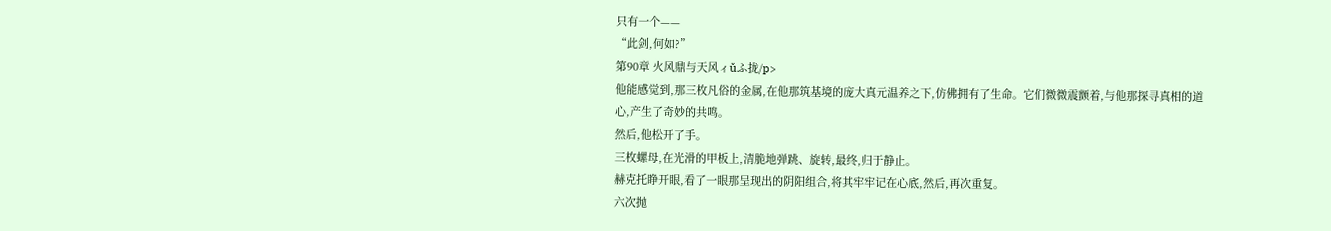只有一个——
“此剑,何如?”
第90章 火风鼎与天风ィǔふ拢/p>
他能感觉到,那三枚凡俗的金属,在他那筑基境的庞大真元温养之下,仿佛拥有了生命。它们微微震颤着,与他那探寻真相的道心,产生了奇妙的共鸣。
然后,他松开了手。
三枚螺母,在光滑的甲板上,清脆地弹跳、旋转,最终,归于静止。
赫克托睁开眼,看了一眼那呈现出的阴阳组合,将其牢牢记在心底,然后,再次重复。
六次抛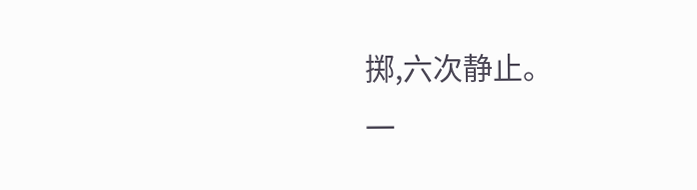掷,六次静止。
一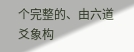个完整的、由六道爻象构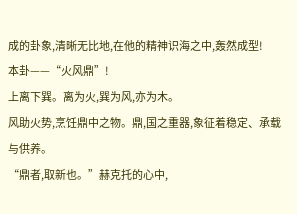成的卦象,清晰无比地,在他的精神识海之中,轰然成型!
本卦——“火风鼎”!
上离下巽。离为火,巽为风,亦为木。
风助火势,烹饪鼎中之物。鼎,国之重器,象征着稳定、承载与供养。
“鼎者,取新也。”赫克托的心中,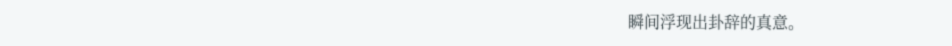瞬间浮现出卦辞的真意。